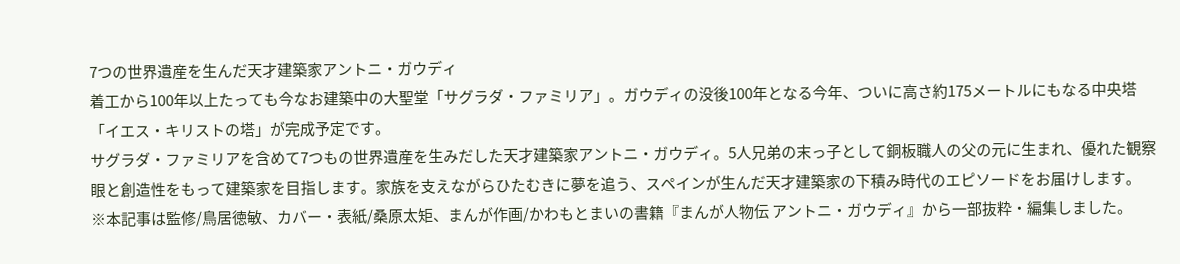7つの世界遺産を生んだ天才建築家アントニ・ガウディ
着工から100年以上たっても今なお建築中の大聖堂「サグラダ・ファミリア」。ガウディの没後100年となる今年、ついに高さ約175メートルにもなる中央塔「イエス・キリストの塔」が完成予定です。
サグラダ・ファミリアを含めて7つもの世界遺産を生みだした天才建築家アントニ・ガウディ。5人兄弟の末っ子として銅板職人の父の元に生まれ、優れた観察眼と創造性をもって建築家を目指します。家族を支えながらひたむきに夢を追う、スペインが生んだ天才建築家の下積み時代のエピソードをお届けします。
※本記事は監修/鳥居徳敏、カバー・表紙/桑原太矩、まんが作画/かわもとまいの書籍『まんが人物伝 アントニ・ガウディ』から一部抜粋・編集しました。